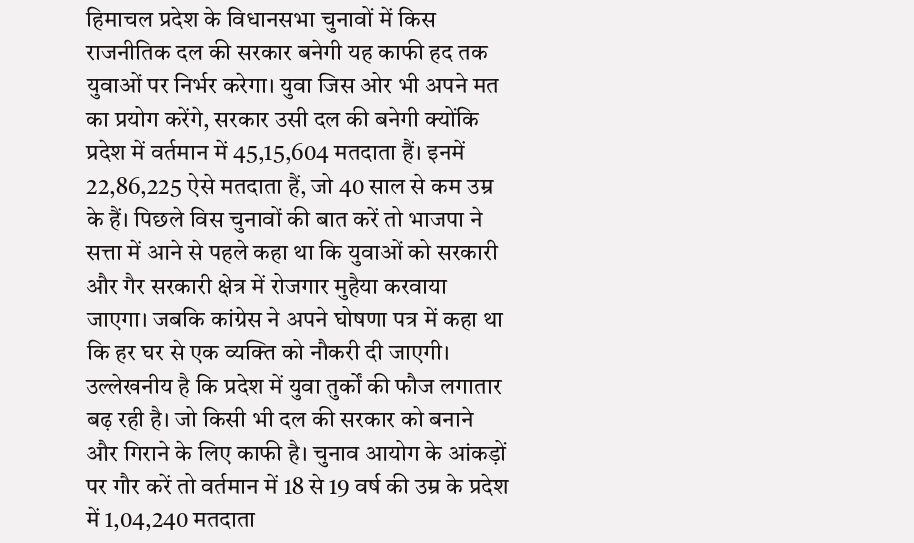हिमाचल प्रदेश के विधानसभा चुनावों में किस राजनीतिक दल की सरकार बनेगी यह काफी हद तक युवाओं पर निर्भर करेगा। युवा जिस ओर भी अपने मत का प्रयोग करेंगे, सरकार उसी दल की बनेगी क्योंकि प्रदेश में वर्तमान में 45,15,604 मतदाता हैं। इनमें 22,86,225 ऐसे मतदाता हैं, जो 40 साल से कम उम्र के हैं। पिछले विस चुनावों की बात करें तो भाजपा ने सत्ता में आने से पहले कहा था कि युवाओं को सरकारी और गैर सरकारी क्षेत्र में रोजगार मुहैया करवाया जाएगा। जबकि कांग्रेस ने अपने घोषणा पत्र में कहा था कि हर घर से एक व्यक्ति को नौकरी दी जाएगी।
उल्लेखनीय है कि प्रदेश में युवा तुर्कों की फौज लगातार बढ़ रही है। जो किसी भी दल की सरकार को बनाने और गिराने के लिए काफी है। चुनाव आयोग के आंकड़ों पर गौर करें तो वर्तमान में 18 से 19 वर्ष की उम्र के प्रदेश में 1,04,240 मतदाता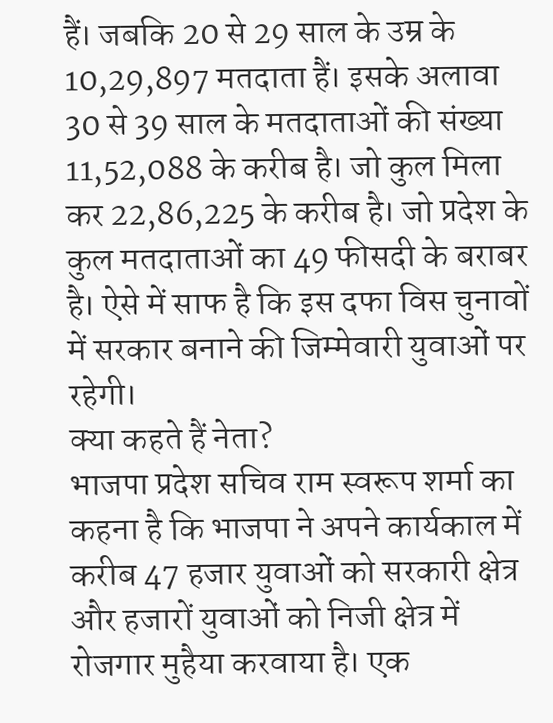हैं। जबकि 20 से 29 साल के उम्र के 10,29,897 मतदाता हैं। इसके अलावा 30 से 39 साल के मतदाताओं की संख्या 11,52,088 के करीब है। जो कुल मिला कर 22,86,225 के करीब है। जो प्रदेश के कुल मतदाताओं का 49 फीसदी के बराबर है। ऐसे में साफ है कि इस दफा विस चुनावों में सरकार बनाने की जिम्मेवारी युवाओं पर रहेगी।
क्या कहते हैं नेता?
भाजपा प्रदेश सचिव राम स्वरूप शर्मा का कहना है कि भाजपा ने अपने कार्यकाल में करीब 47 हजार युवाओं को सरकारी क्षेत्र और हजारों युवाओं को निजी क्षेत्र में रोजगार मुहैया करवाया है। एक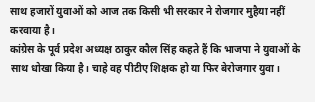साथ हजारों युवाओं को आज तक किसी भी सरकार ने रोजगार मुहैया नहीं करवाया है।
कांग्रेस के पूर्व प्रदेश अध्यक्ष ठाकुर कौल सिंह कहते हैं कि भाजपा ने युवाओं के साथ धोखा किया है। चाहे वह पीटीए शिक्षक हो या फिर बेरोजगार युवा।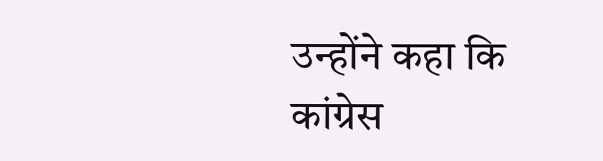उन्होंने कहा कि कांग्रेस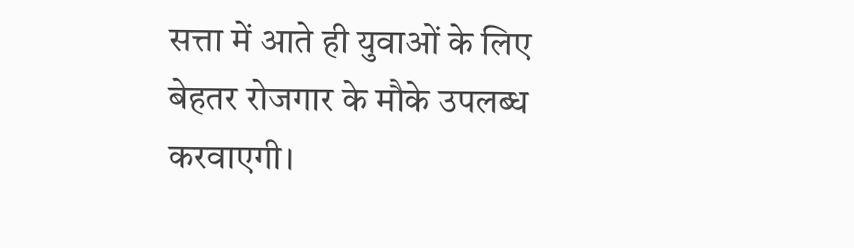सत्ता में आते ही युवाओं के लिए बेहतर रोजगार के मौके उपलब्ध करवाएगी।